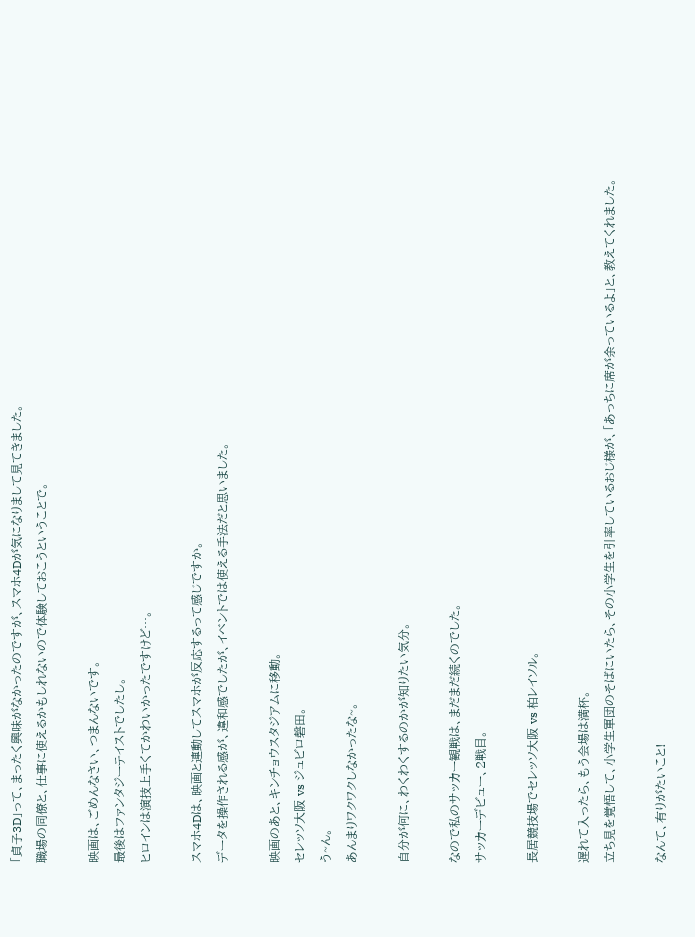「貞子3D」って、まったく興味がなかったのですが、スマホ4Dが気になりまして見てきました。
職場の同僚と、仕事に使えるかもしれないので体験しておこうということで。

映画は、ごめんなさい、つまんないです。
最後はファンタジーテイストでしたし。
ヒロインは演技上手くてかわいかったですけど…。

スマホ4Dは、映画と連動してスマホが反応するって感じですか。
データを操作される感が、違和感でしたが、イベントでは使える手法だと思いました。

映画のあと、キンチョウスタジアムに移動。
セレッソ大阪 vs ジュビロ磐田。
う~ん。
あんまりワクワクしなかったな~。

自分が何に、わくわくするのかが知りたい気分。

なので私のサッカー観戦は、まだまだ続くのでした。
サッカーデビュー、2戦目。

長居競技場でセレッソ大阪 vs 柏レイソル。

遅れて入ったら、もう会場は満杯。
立ち見を覚悟して、小学生軍団のそばにいたら、その小学生を引率しているおじ様が、「あっちに席が余っているよ」と、教えてくれました。

なんて、有りがたいこと!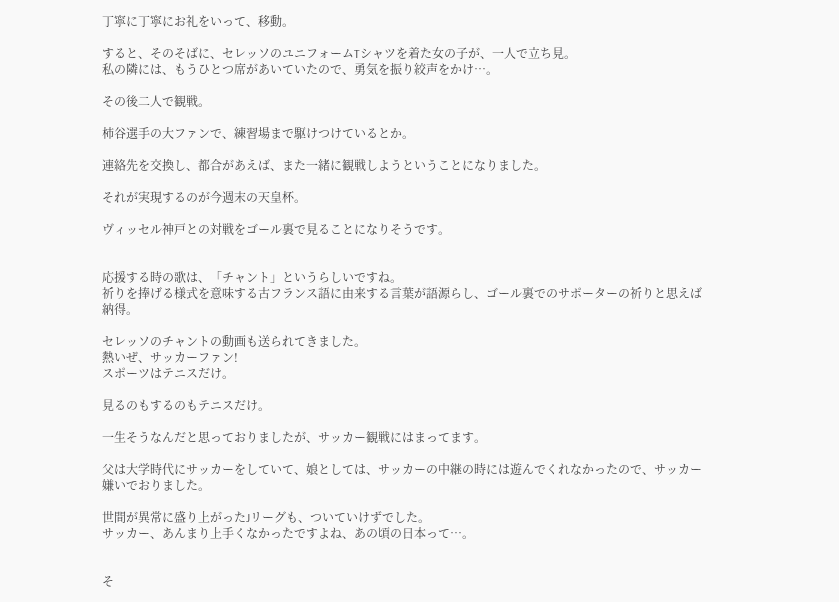丁寧に丁寧にお礼をいって、移動。

すると、そのそばに、セレッソのユニフォームTシャツを着た女の子が、一人で立ち見。
私の隣には、もうひとつ席があいていたので、勇気を振り絞声をかけ…。

その後二人で観戦。

柿谷選手の大ファンで、練習場まで駆けつけているとか。

連絡先を交換し、都合があえば、また一緒に観戦しようということになりました。

それが実現するのが今週末の天皇杯。

ヴィッセル神戸との対戦をゴール裏で見ることになりそうです。


応援する時の歌は、「チャント」というらしいですね。
祈りを捧げる様式を意味する古フランス語に由来する言葉が語源らし、ゴール裏でのサポーターの祈りと思えば納得。

セレッソのチャントの動画も送られてきました。
熱いぜ、サッカーファン!
スポーツはテニスだけ。

見るのもするのもテニスだけ。

一生そうなんだと思っておりましたが、サッカー観戦にはまってます。

父は大学時代にサッカーをしていて、娘としては、サッカーの中継の時には遊んでくれなかったので、サッカー嫌いでおりました。

世間が異常に盛り上がったJリーグも、ついていけずでした。
サッカー、あんまり上手くなかったですよね、あの頃の日本って…。


そ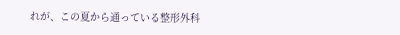れが、この夏から通っている整形外科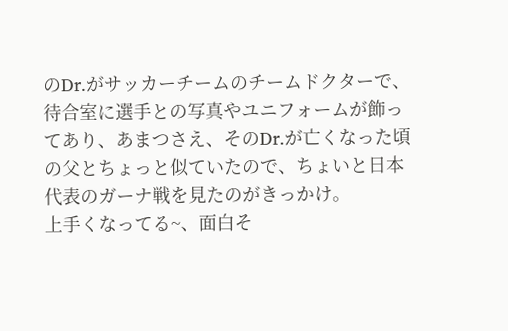のDr.がサッカーチームのチームドクターで、待合室に選手との写真やユニフォームが飾ってあり、あまつさえ、そのDr.が亡くなった頃の父とちょっと似ていたので、ちょいと日本代表のガーナ戦を見たのがきっかけ。
上手くなってる~、面白そ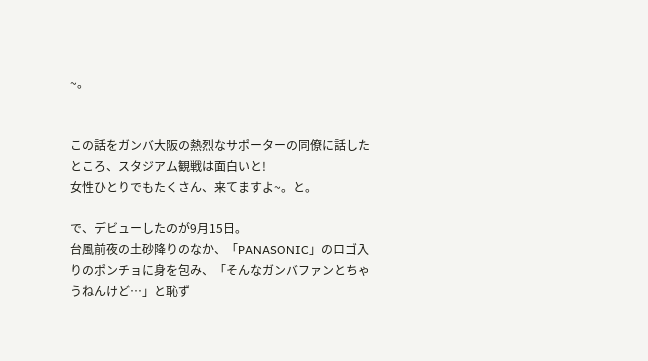~。


この話をガンバ大阪の熱烈なサポーターの同僚に話したところ、スタジアム観戦は面白いと!
女性ひとりでもたくさん、来てますよ~。と。

で、デビューしたのが9月15日。
台風前夜の土砂降りのなか、「PANASONIC」のロゴ入りのポンチョに身を包み、「そんなガンバファンとちゃうねんけど…」と恥ず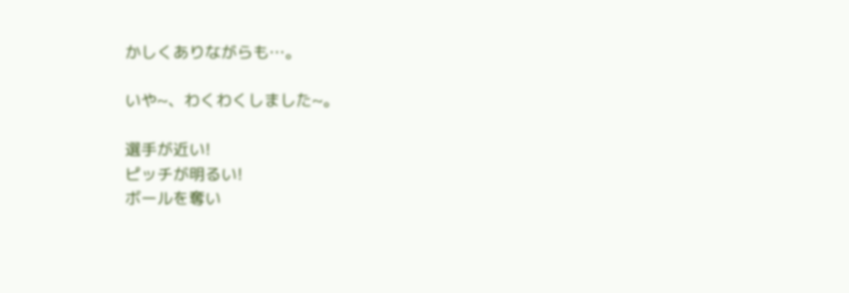かしくありながらも…。

いや~、わくわくしました~。

選手が近い!
ピッチが明るい!
ボールを奪い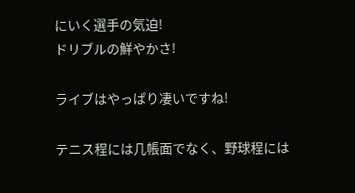にいく選手の気迫!
ドリブルの鮮やかさ!

ライブはやっぱり凄いですね!

テニス程には几帳面でなく、野球程には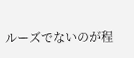ルーズでないのが程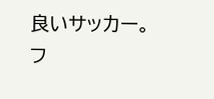良いサッカー。
フ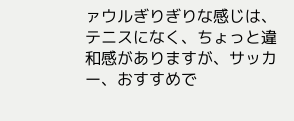ァウルぎりぎりな感じは、テニスになく、ちょっと違和感がありますが、サッカー、おすすめで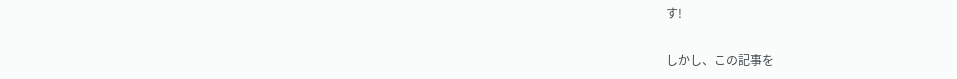す!

しかし、この記事を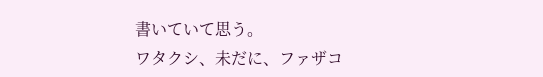書いていて思う。
ワタクシ、未だに、ファザコ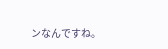ンなんですね。